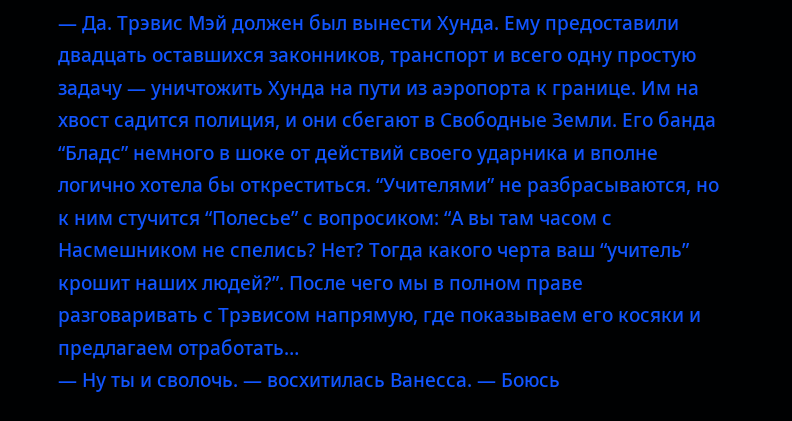— Да. Трэвис Мэй должен был вынести Хунда. Ему предоставили двадцать оставшихся законников, транспорт и всего одну простую задачу — уничтожить Хунда на пути из аэропорта к границе. Им на хвост садится полиция, и они сбегают в Свободные Земли. Его банда “Бладс” немного в шоке от действий своего ударника и вполне логично хотела бы откреститься. “Учителями” не разбрасываются, но к ним стучится “Полесье” с вопросиком: “А вы там часом с Насмешником не спелись? Нет? Тогда какого черта ваш “учитель” крошит наших людей?”. После чего мы в полном праве разговаривать с Трэвисом напрямую, где показываем его косяки и предлагаем отработать…
— Ну ты и сволочь. — восхитилась Ванесса. — Боюсь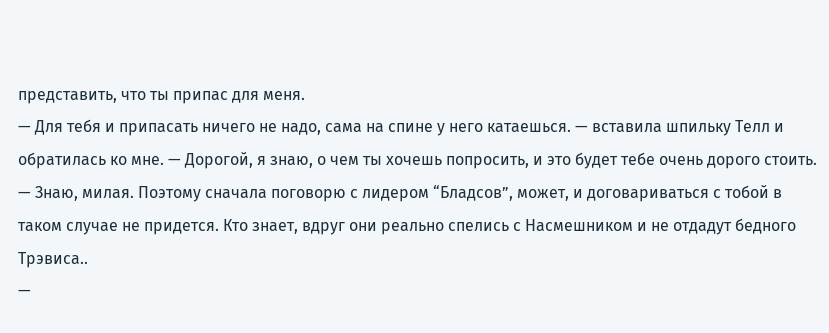представить, что ты припас для меня.
— Для тебя и припасать ничего не надо, сама на спине у него катаешься. — вставила шпильку Телл и обратилась ко мне. — Дорогой, я знаю, о чем ты хочешь попросить, и это будет тебе очень дорого стоить.
— Знаю, милая. Поэтому сначала поговорю с лидером “Бладсов”, может, и договариваться с тобой в таком случае не придется. Кто знает, вдруг они реально спелись с Насмешником и не отдадут бедного Трэвиса..
—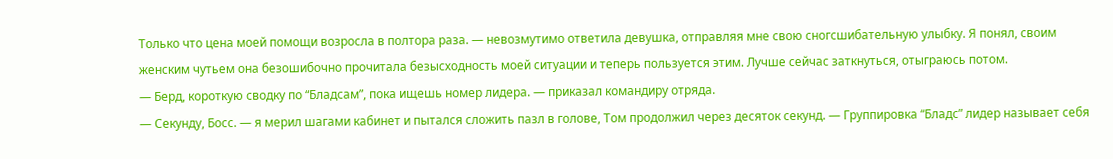Только что цена моей помощи возросла в полтора раза. — невозмутимо ответила девушка, отправляя мне свою сногсшибательную улыбку. Я понял, своим женским чутьем она безошибочно прочитала безысходность моей ситуации и теперь пользуется этим. Лучше сейчас заткнуться, отыграюсь потом.
— Берд, короткую сводку по “Бладсам”, пока ищешь номер лидера. — приказал командиру отряда.
— Секунду, Босс. — я мерил шагами кабинет и пытался сложить пазл в голове, Том продолжил через десяток секунд. — Группировка “Бладс” лидер называет себя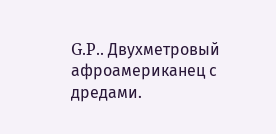G.P.. Двухметровый афроамериканец с дредами.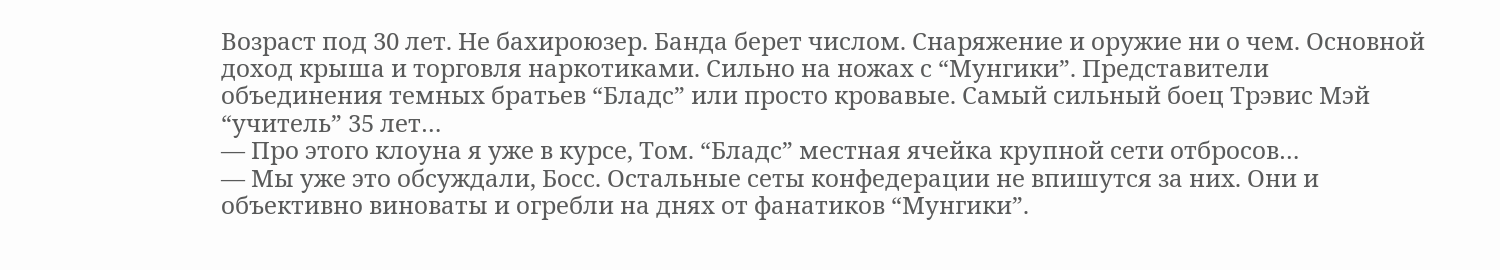Возраст под 30 лет. Не бахироюзер. Банда берет числом. Снаряжение и оружие ни о чем. Основной доход крыша и торговля наркотиками. Сильно на ножах с “Мунгики”. Представители объединения темных братьев “Бладс” или просто кровавые. Самый сильный боец Трэвис Мэй “учитель” 35 лет…
— Про этого клоуна я уже в курсе, Том. “Бладс” местная ячейка крупной сети отбросов…
— Мы уже это обсуждали, Босс. Остальные сеты конфедерации не впишутся за них. Они и объективно виноваты и огребли на днях от фанатиков “Мунгики”.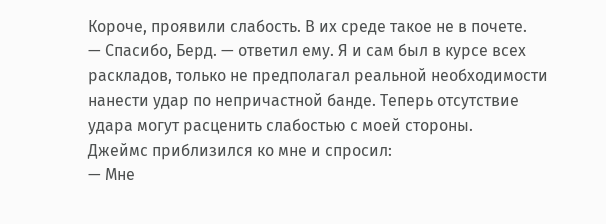Короче, проявили слабость. В их среде такое не в почете.
— Спасибо, Берд. — ответил ему. Я и сам был в курсе всех раскладов, только не предполагал реальной необходимости нанести удар по непричастной банде. Теперь отсутствие удара могут расценить слабостью с моей стороны.
Джеймс приблизился ко мне и спросил:
— Мне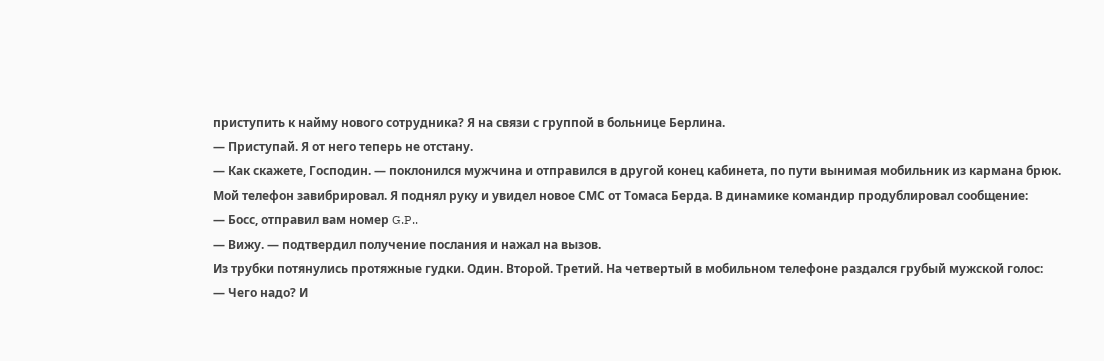приступить к найму нового сотрудника? Я на связи с группой в больнице Берлина.
— Приступай. Я от него теперь не отстану.
— Как скажете, Господин. — поклонился мужчина и отправился в другой конец кабинета, по пути вынимая мобильник из кармана брюк.
Мой телефон завибрировал. Я поднял руку и увидел новое СМС от Томаса Берда. В динамике командир продублировал сообщение:
— Босс, отправил вам номер G.P..
— Вижу. — подтвердил получение послания и нажал на вызов.
Из трубки потянулись протяжные гудки. Один. Второй. Третий. На четвертый в мобильном телефоне раздался грубый мужской голос:
— Чего надо? И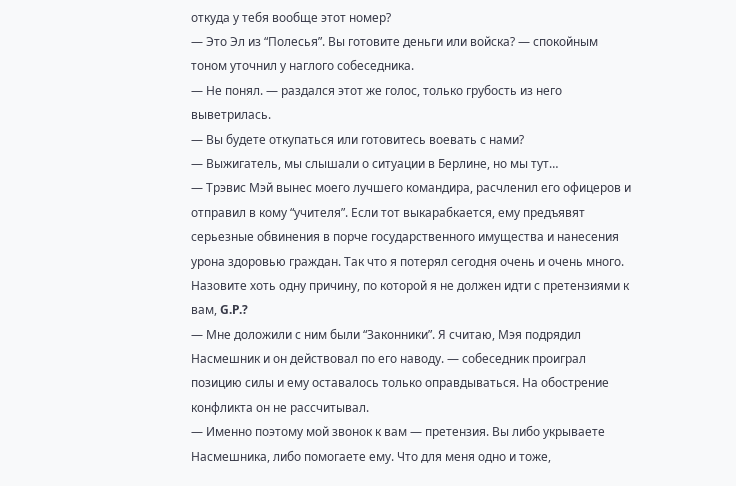откуда у тебя вообще этот номер?
— Это Эл из “Полесья”. Вы готовите деньги или войска? — спокойным тоном уточнил у наглого собеседника.
— Не понял. — раздался этот же голос, только грубость из него выветрилась.
— Вы будете откупаться или готовитесь воевать с нами?
— Выжигатель, мы слышали о ситуации в Берлине, но мы тут…
— Трэвис Мэй вынес моего лучшего командира, расчленил его офицеров и отправил в кому “учителя”. Если тот выкарабкается, ему предъявят серьезные обвинения в порче государственного имущества и нанесения урона здоровью граждан. Так что я потерял сегодня очень и очень много. Назовите хоть одну причину, по которой я не должен идти с претензиями к вам, G.P.?
— Мне доложили с ним были “Законники”. Я считаю, Мэя подрядил Насмешник и он действовал по его наводу. — собеседник проиграл позицию силы и ему оставалось только оправдываться. На обострение конфликта он не рассчитывал.
— Именно поэтому мой звонок к вам — претензия. Вы либо укрываете Насмешника, либо помогаете ему. Что для меня одно и тоже,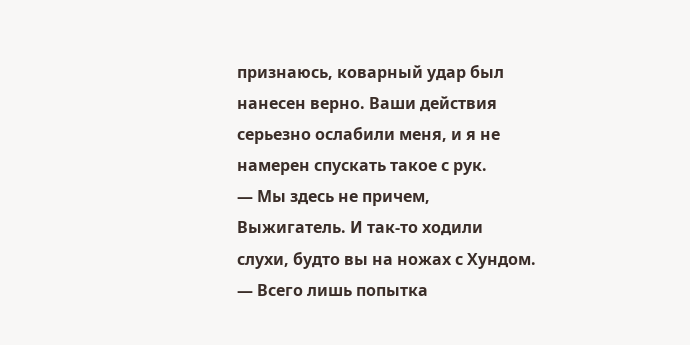признаюсь, коварный удар был нанесен верно. Ваши действия серьезно ослабили меня, и я не намерен спускать такое с рук.
— Мы здесь не причем, Выжигатель. И так-то ходили слухи, будто вы на ножах с Хундом.
— Всего лишь попытка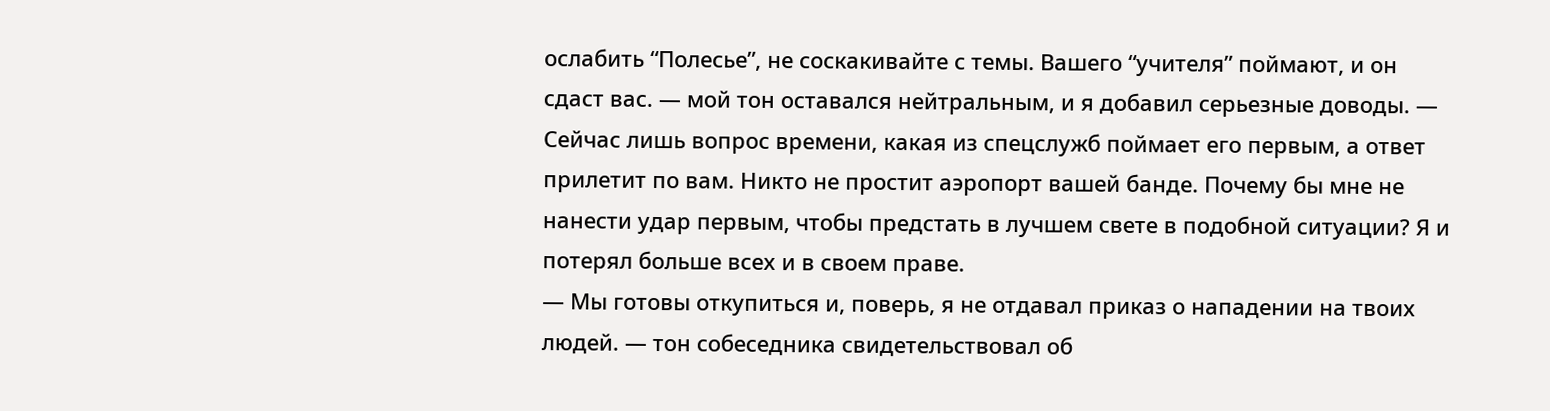ослабить “Полесье”, не соскакивайте с темы. Вашего “учителя” поймают, и он сдаст вас. — мой тон оставался нейтральным, и я добавил серьезные доводы. — Сейчас лишь вопрос времени, какая из спецслужб поймает его первым, а ответ прилетит по вам. Никто не простит аэропорт вашей банде. Почему бы мне не нанести удар первым, чтобы предстать в лучшем свете в подобной ситуации? Я и потерял больше всех и в своем праве.
— Мы готовы откупиться и, поверь, я не отдавал приказ о нападении на твоих людей. — тон собеседника свидетельствовал об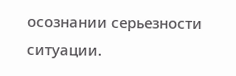осознании серьезности ситуации.